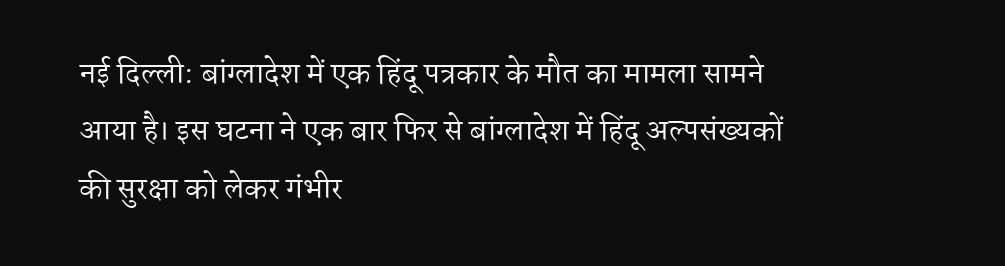नई दिल्ली: बांग्लादेश में एक हिंदू पत्रकार के मौत का मामला सामने आया है। इस घटना ने एक बार फिर से बांग्लादेश में हिंदू अल्पसंख्यकों की सुरक्षा को लेकर गंभीर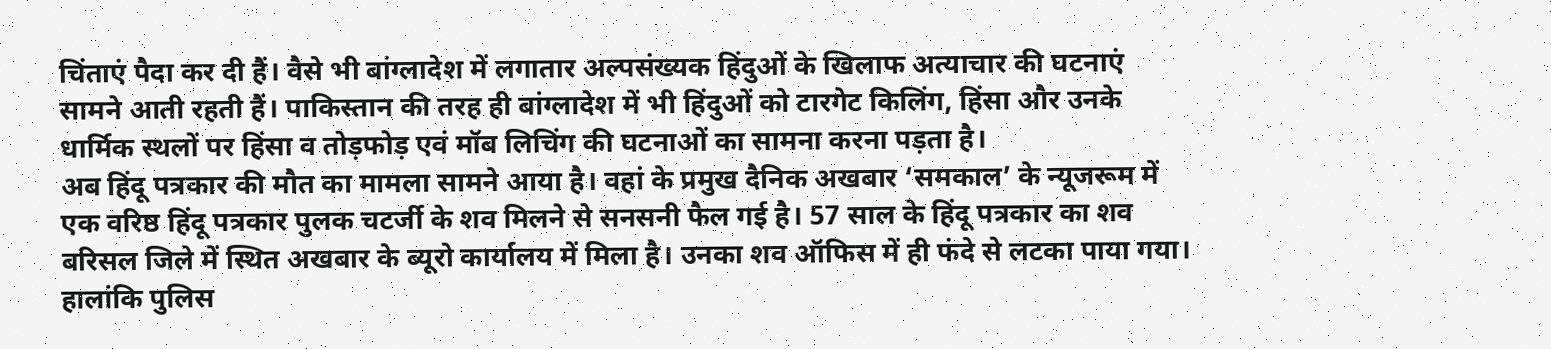चिंताएं पैदा कर दी हैं। वैसे भी बांग्लादेश में लगातार अल्पसंख्यक हिंदुओं के खिलाफ अत्याचार की घटनाएं सामने आती रहती हैं। पाकिस्तान की तरह ही बांग्लादेश में भी हिंदुओं को टारगेट किलिंग, हिंसा और उनके धार्मिक स्थलों पर हिंसा व तोड़फोड़ एवं मॉब लिचिंग की घटनाओं का सामना करना पड़ता है।
अब हिंदू पत्रकार की मौत का मामला सामने आया है। वहां के प्रमुख दैनिक अखबार ‘समकाल’ के न्यूजरूम में एक वरिष्ठ हिंदू पत्रकार पुलक चटर्जी के शव मिलने से सनसनी फैल गई है। 57 साल के हिंदू पत्रकार का शव बरिसल जिले में स्थित अखबार के ब्यूरो कार्यालय में मिला है। उनका शव ऑफिस में ही फंदे से लटका पाया गया। हालांकि पुलिस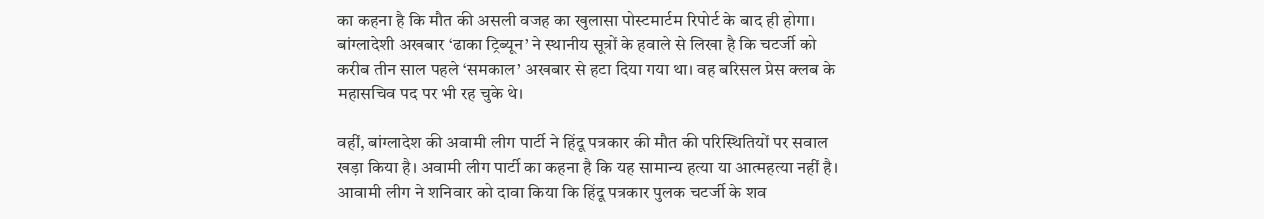का कहना है कि मौत की असली वजह का खुलासा पोस्टमार्टम रिपोर्ट के बाद ही होगा। बांग्लादेशी अखबार ‘ढाका ट्रिब्यून’ ने स्थानीय सूत्रों के हवाले से लिखा है कि चटर्जी को करीब तीन साल पहले ‘समकाल’ अखबार से हटा दिया गया था। वह बरिसल प्रेस क्लब के महासचिव पद पर भी रह चुके थे।

वहीं, बांग्लादेश की अवामी लीग पार्टी ने हिंदू पत्रकार की मौत की परिस्थितियों पर सवाल खड़ा किया है। अवामी लीग पार्टी का कहना है कि यह सामान्य हत्या या आत्महत्या नहीं है। आवामी लीग ने शनिवार को दावा किया कि हिंदू पत्रकार पुलक चटर्जी के शव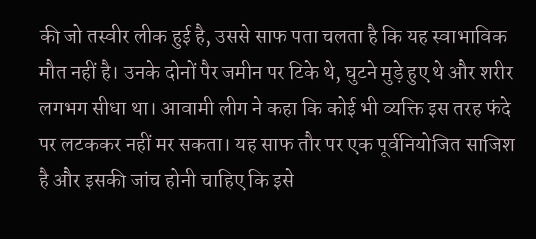की जो तस्वीर लीक हुई है, उससे साफ पता चलता है कि यह स्वाभाविक मौत नहीं है। उनके दोनों पैर जमीन पर टिके थे, घुटने मुड़े हुए थे और शरीर लगभग सीधा था। आवामी लीग ने कहा कि कोई भी व्यक्ति इस तरह फंदे पर लटककर नहीं मर सकता। यह साफ तौर पर एक पूर्वनियोजित साजिश है और इसकी जांच होनी चाहिए कि इसे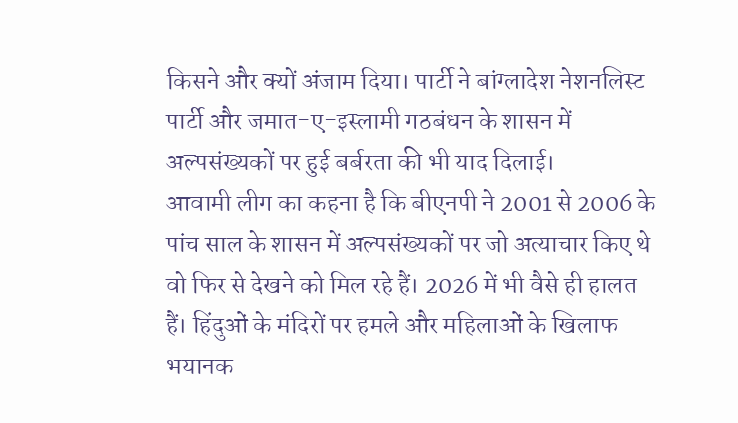किसने और क्यों अंजाम दिया। पार्टी ने बांग्लादेश नेशनलिस्ट पार्टी और जमात-ए-इस्लामी गठबंधन के शासन में अल्पसंख्यकों पर हुई बर्बरता की भी याद दिलाई।
आवामी लीग का कहना है कि बीएनपी ने 2001 से 2006 के पांच साल के शासन में अल्पसंख्यकों पर जो अत्याचार किए थे वो फिर से देखने को मिल रहे हैं। 2026 में भी वैसे ही हालत हैं। हिंदुओं के मंदिरों पर हमले और महिलाओं के खिलाफ भयानक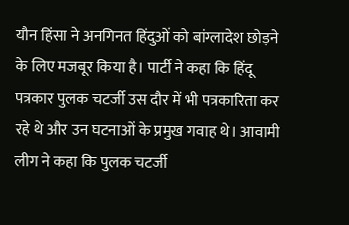यौन हिंसा ने अनगिनत हिंदुओं को बांग्लादेश छोड़ने के लिए मजबूर किया है। पार्टी ने कहा कि हिंदू पत्रकार पुलक चटर्जी उस दौर में भी पत्रकारिता कर रहे थे और उन घटनाओं के प्रमुख गवाह थे। आवामी लीग ने कहा कि पुलक चटर्जी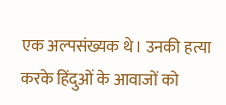एक अल्पसंख्यक थे। उनकी हत्या करके हिंदुओं के आवाजों को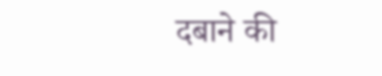दबाने की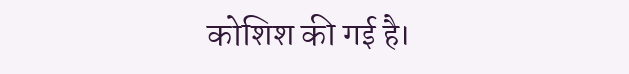कोशिश की गई है।